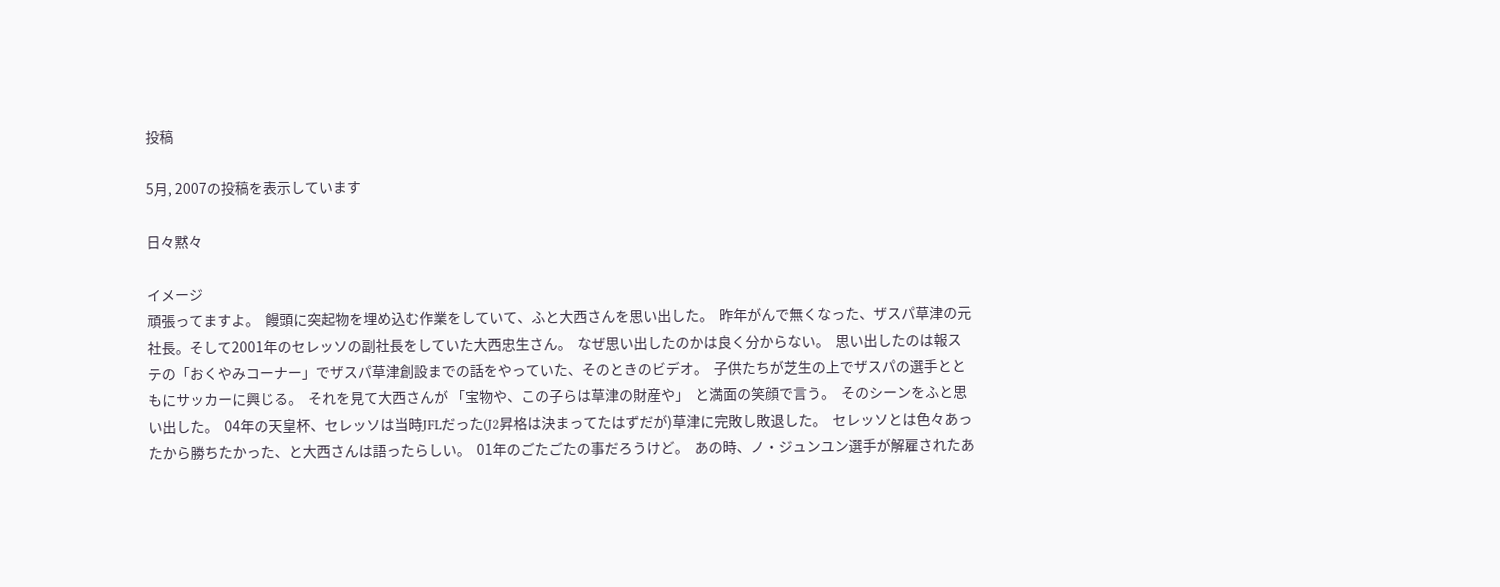投稿

5月, 2007の投稿を表示しています

日々黙々

イメージ
頑張ってますよ。  饅頭に突起物を埋め込む作業をしていて、ふと大西さんを思い出した。  昨年がんで無くなった、ザスパ草津の元社長。そして2001年のセレッソの副社長をしていた大西忠生さん。  なぜ思い出したのかは良く分からない。  思い出したのは報ステの「おくやみコーナー」でザスパ草津創設までの話をやっていた、そのときのビデオ。  子供たちが芝生の上でザスパの選手とともにサッカーに興じる。  それを見て大西さんが 「宝物や、この子らは草津の財産や」  と満面の笑顔で言う。  そのシーンをふと思い出した。  04年の天皇杯、セレッソは当時JFLだった(J2昇格は決まってたはずだが)草津に完敗し敗退した。  セレッソとは色々あったから勝ちたかった、と大西さんは語ったらしい。  01年のごたごたの事だろうけど。  あの時、ノ・ジュンユン選手が解雇されたあ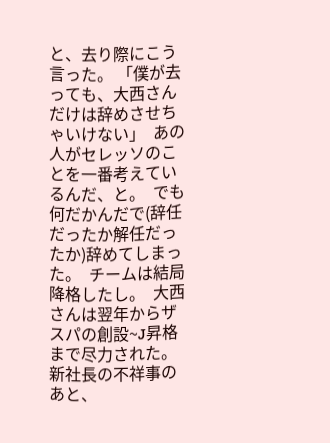と、去り際にこう言った。 「僕が去っても、大西さんだけは辞めさせちゃいけない」  あの人がセレッソのことを一番考えているんだ、と。  でも何だかんだで(辞任だったか解任だったか)辞めてしまった。  チームは結局降格したし。  大西さんは翌年からザスパの創設~J昇格まで尽力された。  新社長の不祥事のあと、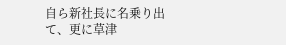自ら新社長に名乗り出て、更に草津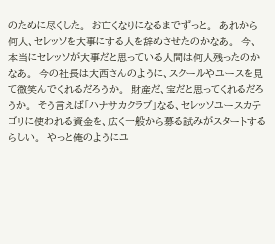のために尽くした。  お亡くなりになるまでずっと。  あれから何人、セレッソを大事にする人を辞めさせたのかなあ。  今、本当にセレッソが大事だと思っている人間は何人残ったのかなあ。  今の社長は大西さんのように、スクールやユースを見て微笑んでくれるだろうか。  財産だ、宝だと思ってくれるだろうか。  そう言えば「ハナサカクラブ」なる、セレッソユースカテゴリに使われる資金を、広く一般から募る試みがスタートするらしい。  やっと俺のようにユ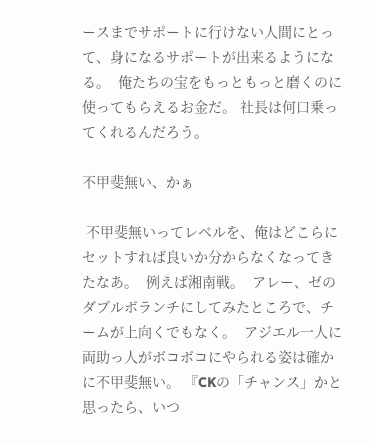ースまでサポートに行けない人間にとって、身になるサポートが出来るようになる。  俺たちの宝をもっともっと磨くのに使ってもらえるお金だ。 社長は何口乗ってくれるんだろう。

不甲斐無い、かぁ

 不甲斐無いってレベルを、俺はどこらにセットすれば良いか分からなくなってきたなあ。  例えば湘南戦。  アレー、ゼのダブルボランチにしてみたところで、チームが上向くでもなく。  アジエル一人に両助っ人がボコボコにやられる姿は確かに不甲斐無い。 『CKの「チャンス」かと思ったら、いつ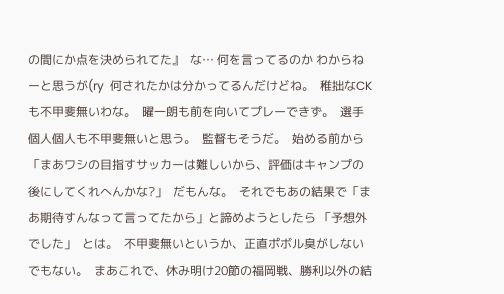の間にか点を決められてた』  な… 何を言ってるのか わからねーと思うが(ry  何されたかは分かってるんだけどね。  稚拙なCKも不甲斐無いわな。  曜一朗も前を向いてプレーできず。  選手個人個人も不甲斐無いと思う。  監督もそうだ。  始める前から 「まあワシの目指すサッカーは難しいから、評価はキャンプの後にしてくれへんかな?」  だもんな。  それでもあの結果で「まあ期待すんなって言ってたから」と諦めようとしたら 「予想外でした」  とは。  不甲斐無いというか、正直ポボル臭がしないでもない。  まあこれで、休み明け20節の福岡戦、勝利以外の結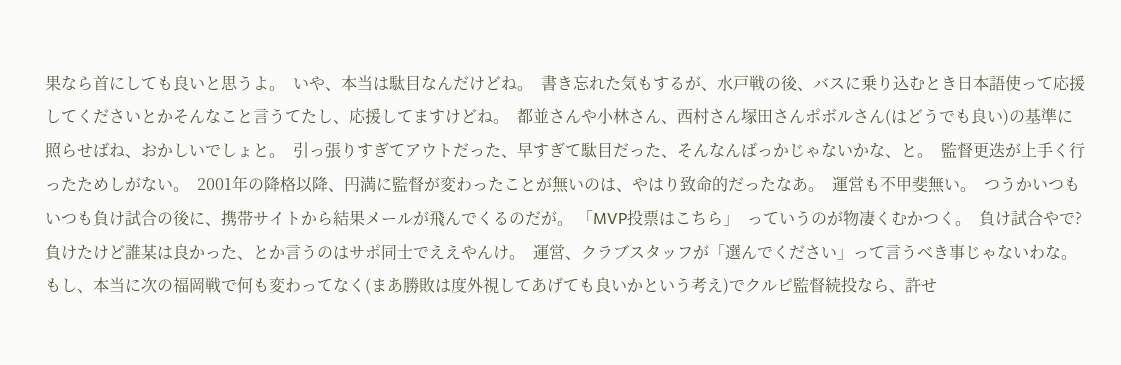果なら首にしても良いと思うよ。  いや、本当は駄目なんだけどね。  書き忘れた気もするが、水戸戦の後、バスに乗り込むとき日本語使って応援してくださいとかそんなこと言うてたし、応援してますけどね。  都並さんや小林さん、西村さん塚田さんポボルさん(はどうでも良い)の基準に照らせばね、おかしいでしょと。  引っ張りすぎてアウトだった、早すぎて駄目だった、そんなんばっかじゃないかな、と。  監督更迭が上手く行ったためしがない。  2001年の降格以降、円満に監督が変わったことが無いのは、やはり致命的だったなあ。  運営も不甲斐無い。  つうかいつもいつも負け試合の後に、携帯サイトから結果メールが飛んでくるのだが。 「MVP投票はこちら」  っていうのが物凄くむかつく。  負け試合やで?  負けたけど誰某は良かった、とか言うのはサポ同士でええやんけ。  運営、クラブスタッフが「選んでください」って言うべき事じゃないわな。  もし、本当に次の福岡戦で何も変わってなく(まあ勝敗は度外視してあげても良いかという考え)でクルピ監督続投なら、許せ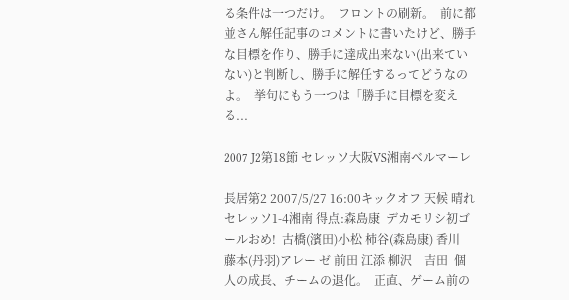る条件は一つだけ。  フロントの刷新。  前に都並さん解任記事のコメントに書いたけど、勝手な目標を作り、勝手に達成出来ない(出来ていない)と判断し、勝手に解任するってどうなのよ。  挙句にもう一つは「勝手に目標を変える...

2007 J2第18節 セレッソ大阪VS湘南ベルマーレ

長居第2 2007/5/27 16:00キックオフ 天候 晴れ セレッソ1-4湘南 得点:森島康  デカモリシ初ゴールおめ!  古橋(濱田)小松 柿谷(森島康) 香川  藤本(丹羽)アレー ゼ 前田 江添 柳沢    吉田  個人の成長、チームの退化。  正直、ゲーム前の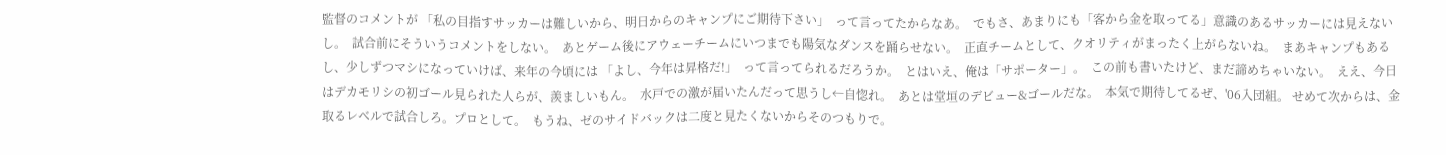監督のコメントが 「私の目指すサッカーは難しいから、明日からのキャンプにご期待下さい」  って言ってたからなあ。  でもさ、あまりにも「客から金を取ってる」意識のあるサッカーには見えないし。  試合前にそういうコメントをしない。  あとゲーム後にアウェーチームにいつまでも陽気なダンスを踊らせない。  正直チームとして、クオリティがまったく上がらないね。  まあキャンプもあるし、少しずつマシになっていけば、来年の今頃には 「よし、今年は昇格だ!」  って言ってられるだろうか。  とはいえ、俺は「サポーター」。  この前も書いたけど、まだ諦めちゃいない。  ええ、今日はデカモリシの初ゴール見られた人らが、羨ましいもん。  水戸での激が届いたんだって思うし←自惚れ。  あとは堂垣のデビュー&ゴールだな。  本気で期待してるぜ、'06入団組。 せめて次からは、金取るレベルで試合しろ。プロとして。  もうね、ゼのサイドバックは二度と見たくないからそのつもりで。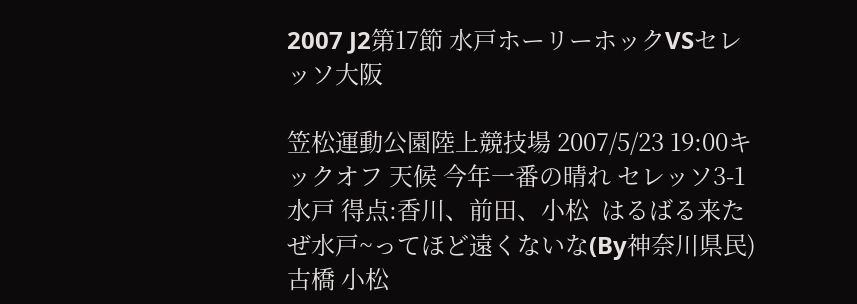2007 J2第17節 水戸ホーリーホックVSセレッソ大阪

笠松運動公園陸上競技場 2007/5/23 19:00キックオフ 天候 今年一番の晴れ セレッソ3-1水戸 得点:香川、前田、小松  はるばる来たぜ水戸~ってほど遠くないな(By神奈川県民)  古橋 小松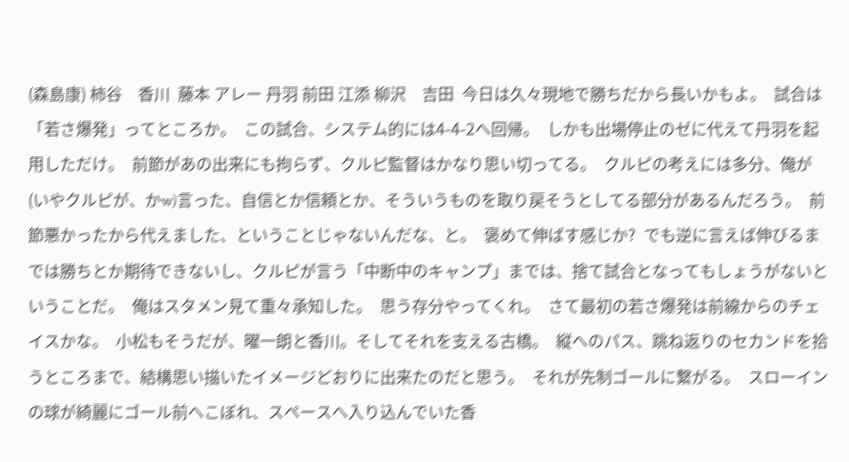(森島康) 柿谷    香川  藤本 アレー 丹羽 前田 江添 柳沢    吉田  今日は久々現地で勝ちだから長いかもよ。  試合は「若さ爆発」ってところか。  この試合、システム的には4-4-2へ回帰。  しかも出場停止のゼに代えて丹羽を起用しただけ。  前節があの出来にも拘らず、クルピ監督はかなり思い切ってる。  クルピの考えには多分、俺が(いやクルピが、かw)言った、自信とか信頼とか、そういうものを取り戻そうとしてる部分があるんだろう。  前節悪かったから代えました、ということじゃないんだな、と。  褒めて伸ばす感じか?  でも逆に言えば伸びるまでは勝ちとか期待できないし、クルピが言う「中断中のキャンプ」までは、捨て試合となってもしょうがないということだ。  俺はスタメン見て重々承知した。  思う存分やってくれ。  さて最初の若さ爆発は前線からのチェイスかな。  小松もそうだが、曜一朗と香川。そしてそれを支える古橋。  縦へのパス、跳ね返りのセカンドを拾うところまで、結構思い描いたイメージどおりに出来たのだと思う。  それが先制ゴールに繋がる。  スローインの球が綺麗にゴール前へこぼれ、スペースへ入り込んでいた香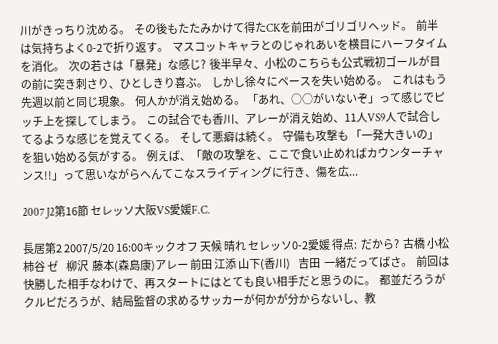川がきっちり沈める。  その後もたたみかけて得たCKを前田がゴリゴリヘッド。  前半は気持ちよく0-2で折り返す。  マスコットキャラとのじゃれあいを横目にハーフタイムを消化。  次の若さは「暴発」な感じ?  後半早々、小松のこちらも公式戦初ゴールが目の前に突き刺さり、ひとしきり喜ぶ。  しかし徐々にペースを失い始める。  これはもう先週以前と同じ現象。  何人かが消え始める。 「あれ、○○がいないぞ」って感じでピッチ上を探してしまう。  この試合でも香川、アレーが消え始め、11人VS9人で試合してるような感じを覚えてくる。  そして悪癖は続く。  守備も攻撃も 「一発大きいの」  を狙い始める気がする。  例えば、「敵の攻撃を、ここで食い止めればカウンターチャンス!!」って思いながらへんてこなスライディングに行き、傷を広...

2007 J2第16節 セレッソ大阪VS愛媛F.C.

長居第2 2007/5/20 16:00キックオフ 天候 晴れ セレッソ0-2愛媛 得点:  だから?  古橋 小松   柿谷 ゼ    柳沢  藤本(森島康)アレー 前田 江添 山下(香川)    吉田  一緒だってばさ。  前回は快勝した相手なわけで、再スタートにはとても良い相手だと思うのに。  都並だろうがクルピだろうが、結局監督の求めるサッカーが何かが分からないし、教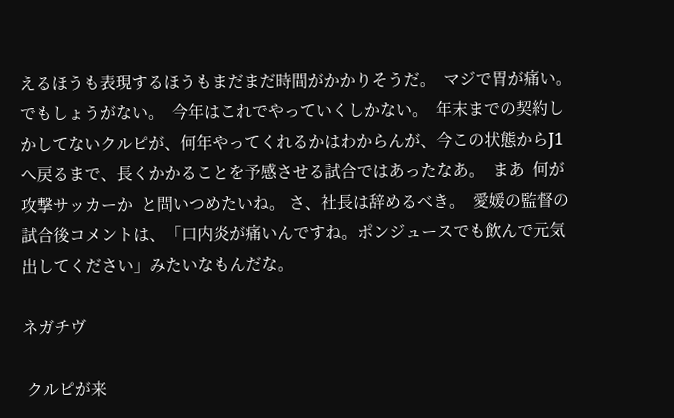えるほうも表現するほうもまだまだ時間がかかりそうだ。  マジで胃が痛い。  でもしょうがない。  今年はこれでやっていくしかない。  年末までの契約しかしてないクルピが、何年やってくれるかはわからんが、今この状態からJ1へ戻るまで、長くかかることを予感させる試合ではあったなあ。  まあ  何が攻撃サッカーか  と問いつめたいね。 さ、社長は辞めるべき。  愛媛の監督の試合後コメントは、「口内炎が痛いんですね。ポンジュースでも飲んで元気出してください」みたいなもんだな。

ネガチヴ

 クルピが来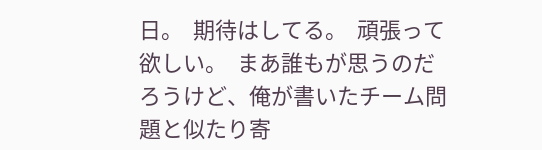日。  期待はしてる。  頑張って欲しい。  まあ誰もが思うのだろうけど、俺が書いたチーム問題と似たり寄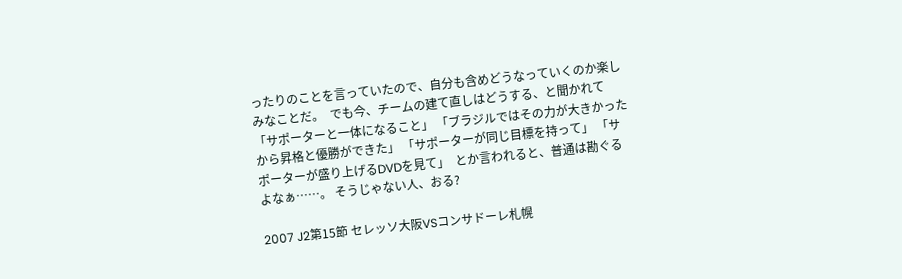ったりのことを言っていたので、自分も含めどうなっていくのか楽しみなことだ。  でも今、チームの建て直しはどうする、と聞かれて 「サポーターと一体になること」 「ブラジルではその力が大きかったから昇格と優勝ができた」 「サポーターが同じ目標を持って」 「サポーターが盛り上げるDVDを見て」  とか言われると、普通は勘ぐるよなぁ……。 そうじゃない人、おる?

2007 J2第15節 セレッソ大阪VSコンサドーレ札幌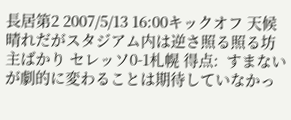長居第2 2007/5/13 16:00キックオフ 天候 晴れだがスタジアム内は逆さ照る照る坊主ばかり セレッソ0-1札幌 得点:  すまないが劇的に変わることは期待していなかっ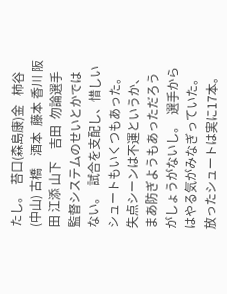たし。  苔口(森島康)金   柿谷(中山) 古橋    酒本  藤本 香川 阪田 江添 山下    吉田  勿論選手監督システムのせいとかではない。  試合を支配し、惜しいシュートもいくつもあった。  失点シーンは不運というか、まあ防ぎようもあっただろうがしょうがないし。  選手からはやる気がみなぎっていた。  放ったシュートは実に17本。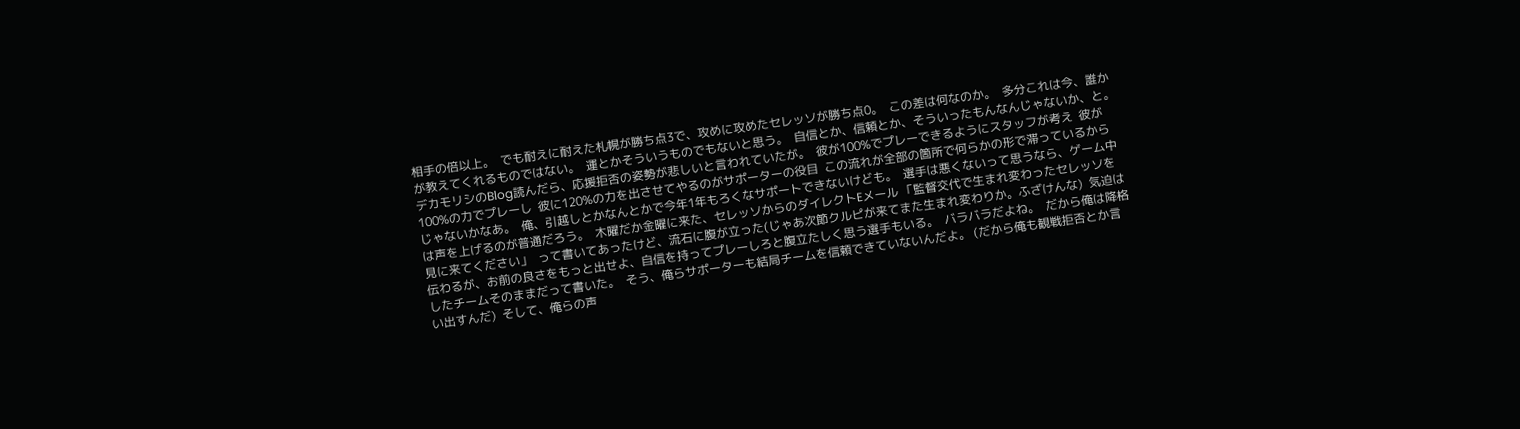相手の倍以上。  でも耐えに耐えた札幌が勝ち点3で、攻めに攻めたセレッソが勝ち点0。  この差は何なのか。  多分これは今、誰かが教えてくれるものではない。  運とかそういうものでもないと思う。  自信とか、信頼とか、そういったもんなんじゃないか、と。  デカモリシのBlog読んだら、応援拒否の姿勢が悲しいと言われていたが。  彼が100%でプレーできるようにスタッフが考え  彼が100%の力でプレーし  彼に120%の力を出させてやるのがサポーターの役目  この流れが全部の箇所で何らかの形で滞っているからじゃないかなあ。  俺、引越しとかなんとかで今年1年もろくなサポートできないけども。  選手は悪くないって思うなら、ゲーム中は声を上げるのが普通だろう。  木曜だか金曜に来た、セレッソからのダイレクトEメール 「監督交代で生まれ変わったセレッソを見に来てください」  って書いてあったけど、流石に腹が立った(じゃあ次節クルピが来てまた生まれ変わりか。ふざけんな)  気迫は伝わるが、お前の良さをもっと出せよ、自信を持ってプレーしろと腹立たしく思う選手もいる。  バラバラだよね。  だから俺は降格したチームそのままだって書いた。  そう、俺らサポーターも結局チームを信頼できていないんだよ。 (だから俺も観戦拒否とか言い出すんだ)  そして、俺らの声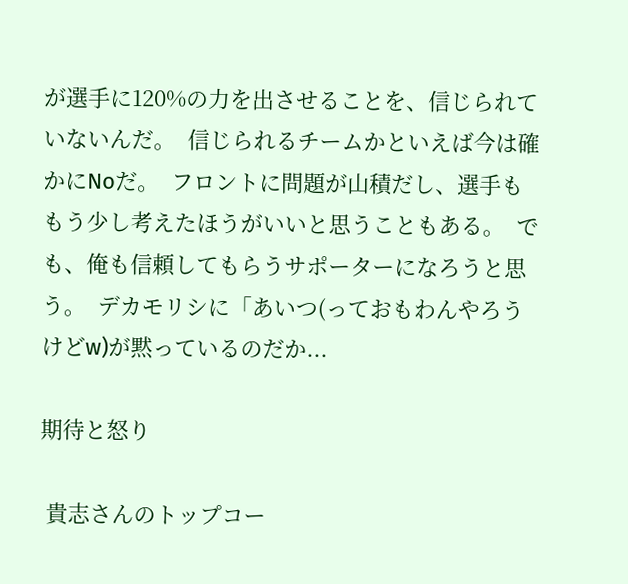が選手に120%の力を出させることを、信じられていないんだ。  信じられるチームかといえば今は確かにNoだ。  フロントに問題が山積だし、選手ももう少し考えたほうがいいと思うこともある。  でも、俺も信頼してもらうサポーターになろうと思う。  デカモリシに「あいつ(っておもわんやろうけどw)が黙っているのだか...

期待と怒り

 貴志さんのトップコー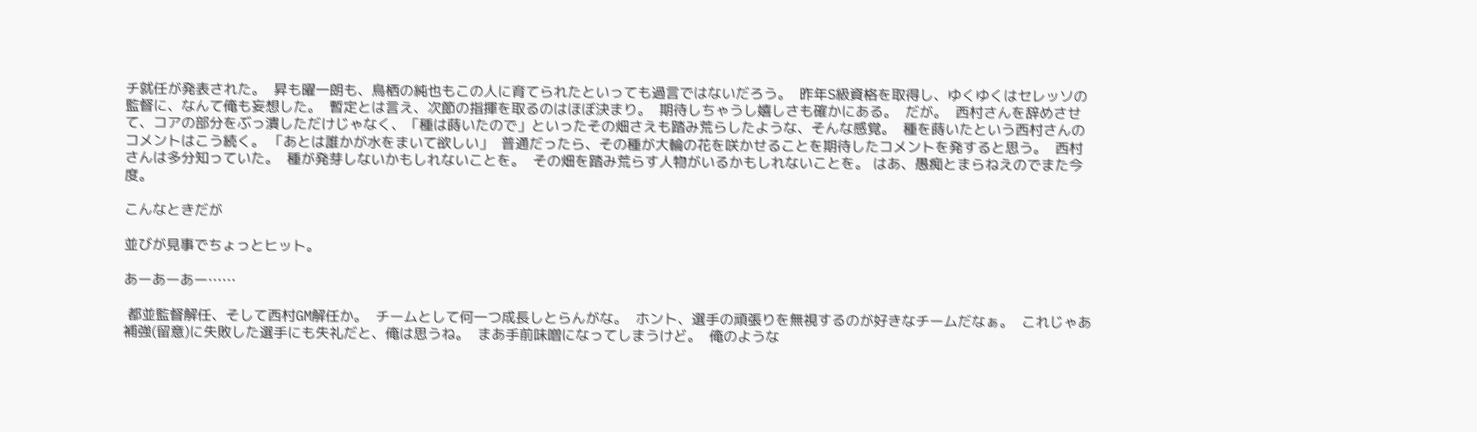チ就任が発表された。  昇も曜一朗も、鳥栖の純也もこの人に育てられたといっても過言ではないだろう。  昨年S級資格を取得し、ゆくゆくはセレッソの監督に、なんて俺も妄想した。  暫定とは言え、次節の指揮を取るのはほぼ決まり。  期待しちゃうし嬉しさも確かにある。  だが。  西村さんを辞めさせて、コアの部分をぶっ潰しただけじゃなく、「種は蒔いたので」といったその畑さえも踏み荒らしたような、そんな感覚。  種を蒔いたという西村さんのコメントはこう続く。 「あとは誰かが水をまいて欲しい」  普通だったら、その種が大輪の花を咲かせることを期待したコメントを発すると思う。  西村さんは多分知っていた。  種が発芽しないかもしれないことを。  その畑を踏み荒らす人物がいるかもしれないことを。 はあ、愚痴とまらねえのでまた今度。

こんなときだが

並びが見事でちょっとヒット。

あーあーあー……

 都並監督解任、そして西村GM解任か。  チームとして何一つ成長しとらんがな。  ホント、選手の頑張りを無視するのが好きなチームだなぁ。  これじゃあ補強(留意)に失敗した選手にも失礼だと、俺は思うね。  まあ手前味噌になってしまうけど。  俺のような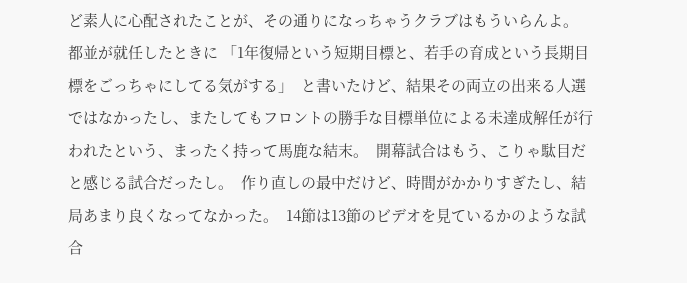ど素人に心配されたことが、その通りになっちゃうクラブはもういらんよ。  都並が就任したときに 「1年復帰という短期目標と、若手の育成という長期目標をごっちゃにしてる気がする」  と書いたけど、結果その両立の出来る人選ではなかったし、またしてもフロントの勝手な目標単位による未達成解任が行われたという、まったく持って馬鹿な結末。  開幕試合はもう、こりゃ駄目だと感じる試合だったし。  作り直しの最中だけど、時間がかかりすぎたし、結局あまり良くなってなかった。  14節は13節のビデオを見ているかのような試合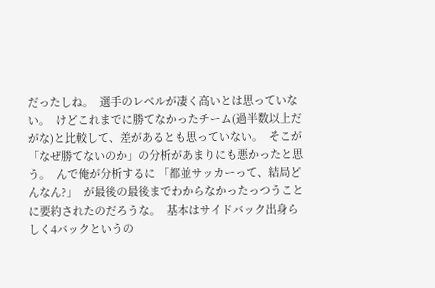だったしね。  選手のレベルが凄く高いとは思っていない。  けどこれまでに勝てなかったチーム(過半数以上だがな)と比較して、差があるとも思っていない。  そこが「なぜ勝てないのか」の分析があまりにも悪かったと思う。  んで俺が分析するに 「都並サッカーって、結局どんなん?」  が最後の最後までわからなかったっつうことに要約されたのだろうな。  基本はサイドバック出身らしく4バックというの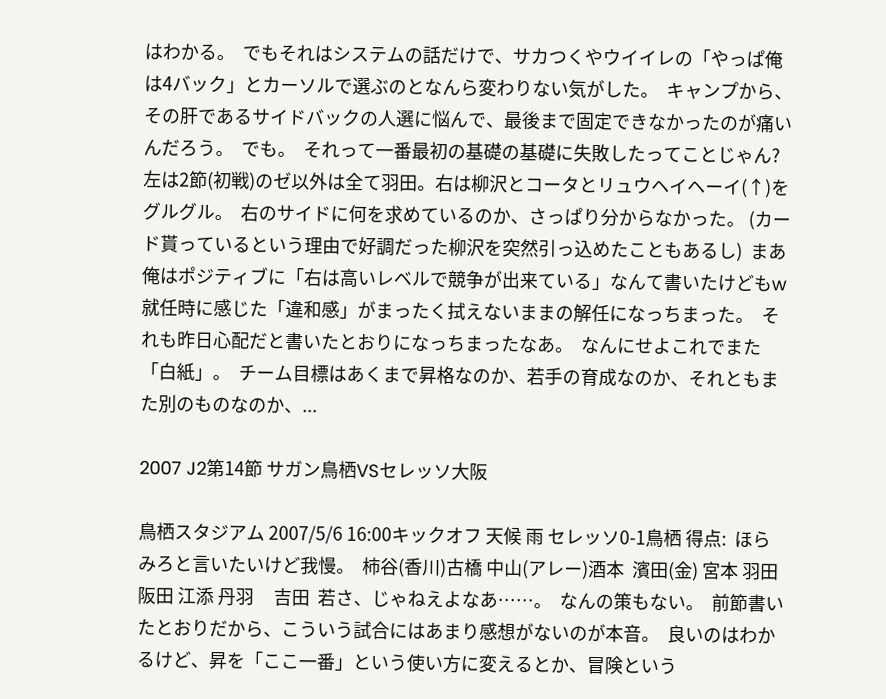はわかる。  でもそれはシステムの話だけで、サカつくやウイイレの「やっぱ俺は4バック」とカーソルで選ぶのとなんら変わりない気がした。  キャンプから、その肝であるサイドバックの人選に悩んで、最後まで固定できなかったのが痛いんだろう。  でも。  それって一番最初の基礎の基礎に失敗したってことじゃん?  左は2節(初戦)のゼ以外は全て羽田。右は柳沢とコータとリュウヘイヘーイ(↑)をグルグル。  右のサイドに何を求めているのか、さっぱり分からなかった。 (カード貰っているという理由で好調だった柳沢を突然引っ込めたこともあるし)  まあ俺はポジティブに「右は高いレベルで競争が出来ている」なんて書いたけどもw  就任時に感じた「違和感」がまったく拭えないままの解任になっちまった。  それも昨日心配だと書いたとおりになっちまったなあ。  なんにせよこれでまた「白紙」。  チーム目標はあくまで昇格なのか、若手の育成なのか、それともまた別のものなのか、...

2007 J2第14節 サガン鳥栖VSセレッソ大阪

鳥栖スタジアム 2007/5/6 16:00キックオフ 天候 雨 セレッソ0-1鳥栖 得点:  ほらみろと言いたいけど我慢。  柿谷(香川)古橋 中山(アレー)酒本  濱田(金) 宮本 羽田 阪田 江添 丹羽     吉田  若さ、じゃねえよなあ……。  なんの策もない。  前節書いたとおりだから、こういう試合にはあまり感想がないのが本音。  良いのはわかるけど、昇を「ここ一番」という使い方に変えるとか、冒険という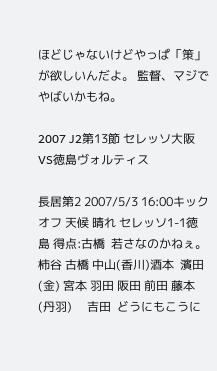ほどじゃないけどやっぱ「策」が欲しいんだよ。 監督、マジでやばいかもね。

2007 J2第13節 セレッソ大阪VS徳島ヴォルティス

長居第2 2007/5/3 16:00キックオフ 天候 晴れ セレッソ1-1徳島 得点:古橋  若さなのかねぇ。  柿谷 古橋 中山(香川)酒本  濱田(金) 宮本 羽田 阪田 前田 藤本(丹羽)     吉田  どうにもこうに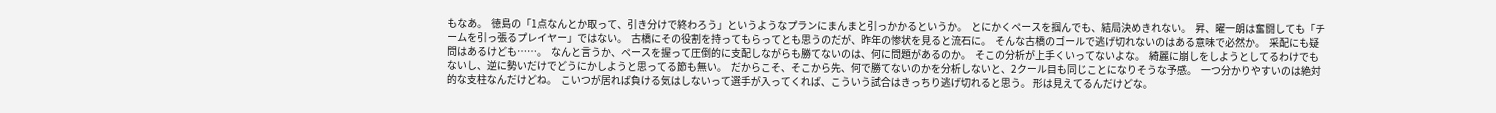もなあ。  徳島の「1点なんとか取って、引き分けで終わろう」というようなプランにまんまと引っかかるというか。  とにかくペースを掴んでも、結局決めきれない。  昇、曜一朗は奮闘しても「チームを引っ張るプレイヤー」ではない。  古橋にその役割を持ってもらってとも思うのだが、昨年の惨状を見ると流石に。  そんな古橋のゴールで逃げ切れないのはある意味で必然か。  采配にも疑問はあるけども……。  なんと言うか、ペースを握って圧倒的に支配しながらも勝てないのは、何に問題があるのか。  そこの分析が上手くいってないよな。  綺麗に崩しをしようとしてるわけでもないし、逆に勢いだけでどうにかしようと思ってる節も無い。  だからこそ、そこから先、何で勝てないのかを分析しないと、2クール目も同じことになりそうな予感。  一つ分かりやすいのは絶対的な支柱なんだけどね。  こいつが居れば負ける気はしないって選手が入ってくれば、こういう試合はきっちり逃げ切れると思う。 形は見えてるんだけどな。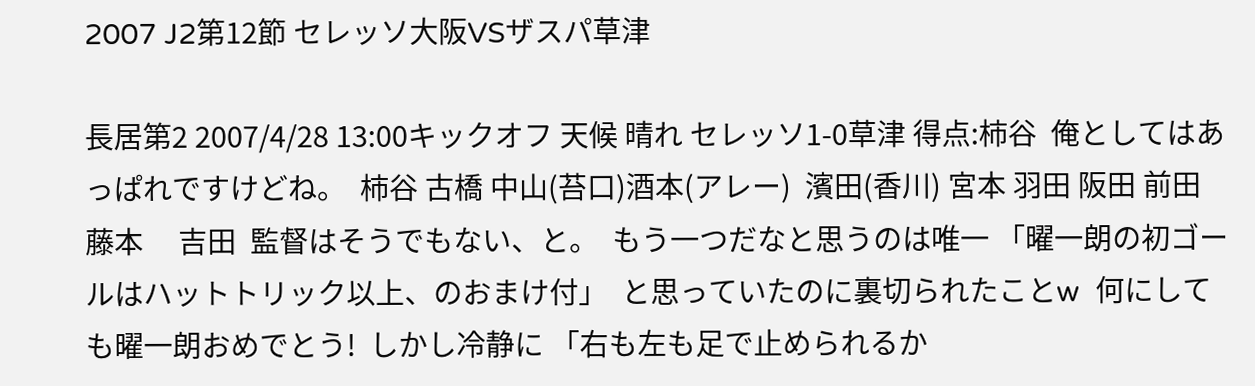2007 J2第12節 セレッソ大阪VSザスパ草津

長居第2 2007/4/28 13:00キックオフ 天候 晴れ セレッソ1-0草津 得点:柿谷  俺としてはあっぱれですけどね。  柿谷 古橋 中山(苔口)酒本(アレー)  濱田(香川) 宮本 羽田 阪田 前田 藤本     吉田  監督はそうでもない、と。  もう一つだなと思うのは唯一 「曜一朗の初ゴールはハットトリック以上、のおまけ付」  と思っていたのに裏切られたことw  何にしても曜一朗おめでとう!  しかし冷静に 「右も左も足で止められるか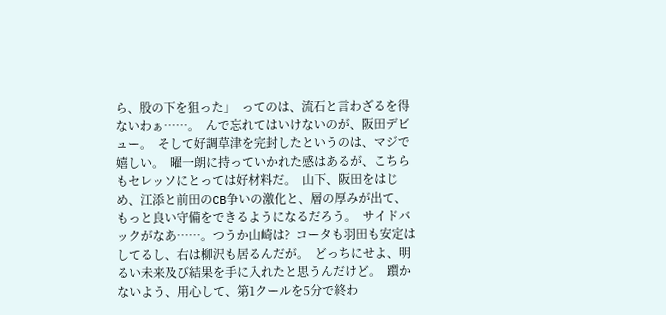ら、股の下を狙った」  ってのは、流石と言わざるを得ないわぁ……。  んで忘れてはいけないのが、阪田デビュー。  そして好調草津を完封したというのは、マジで嬉しい。  曜一朗に持っていかれた感はあるが、こちらもセレッソにとっては好材料だ。  山下、阪田をはじめ、江添と前田のCB争いの激化と、層の厚みが出て、もっと良い守備をできるようになるだろう。  サイドバックがなあ……。つうか山崎は?  コータも羽田も安定はしてるし、右は柳沢も居るんだが。  どっちにせよ、明るい未来及び結果を手に入れたと思うんだけど。  躓かないよう、用心して、第1クールを5分で終わ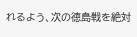れるよう、次の徳島戦を絶対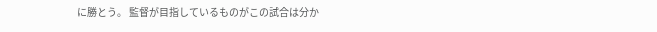に勝とう。 監督が目指しているものがこの試合は分か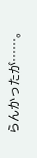らんかったが……。